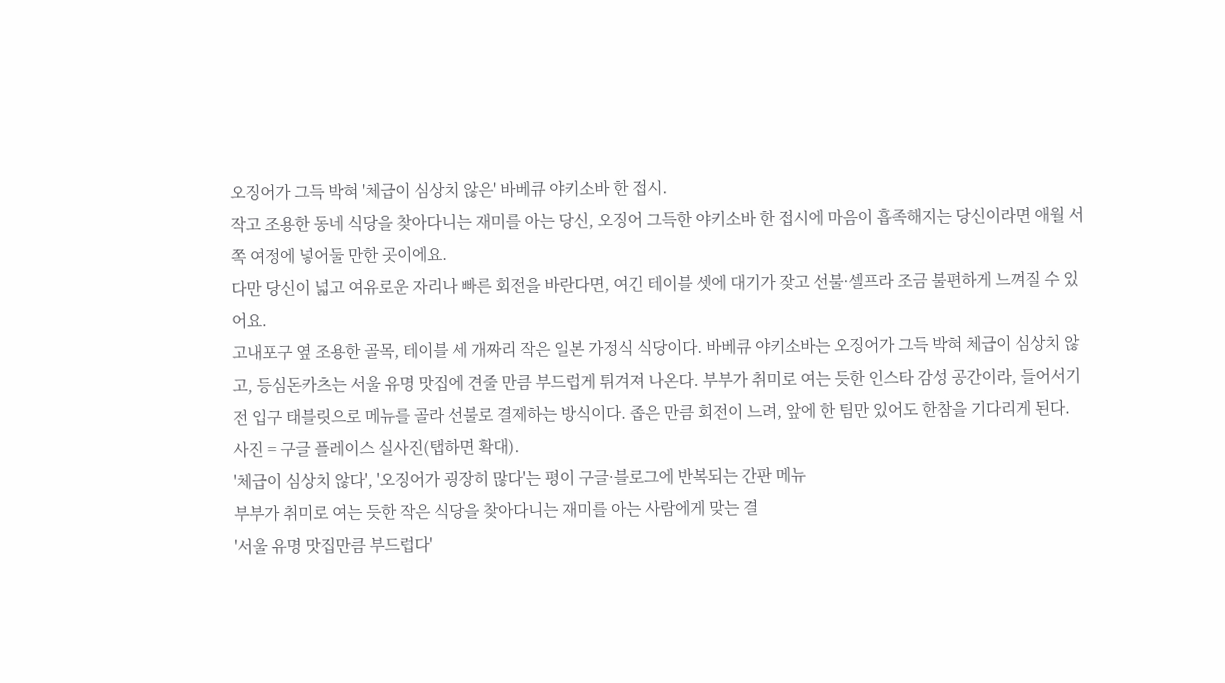오징어가 그득 박혀 '체급이 심상치 않은' 바베큐 야키소바 한 접시.
작고 조용한 동네 식당을 찾아다니는 재미를 아는 당신, 오징어 그득한 야키소바 한 접시에 마음이 흡족해지는 당신이라면 애월 서쪽 여정에 넣어둘 만한 곳이에요.
다만 당신이 넓고 여유로운 자리나 빠른 회전을 바란다면, 여긴 테이블 셋에 대기가 잦고 선불·셀프라 조금 불편하게 느껴질 수 있어요.
고내포구 옆 조용한 골목, 테이블 세 개짜리 작은 일본 가정식 식당이다. 바베큐 야키소바는 오징어가 그득 박혀 체급이 심상치 않고, 등심돈카츠는 서울 유명 맛집에 견줄 만큼 부드럽게 튀겨져 나온다. 부부가 취미로 여는 듯한 인스타 감성 공간이라, 들어서기 전 입구 태블릿으로 메뉴를 골라 선불로 결제하는 방식이다. 좁은 만큼 회전이 느려, 앞에 한 팀만 있어도 한참을 기다리게 된다.
사진 = 구글 플레이스 실사진(탭하면 확대).
'체급이 심상치 않다', '오징어가 굉장히 많다'는 평이 구글·블로그에 반복되는 간판 메뉴
부부가 취미로 여는 듯한 작은 식당을 찾아다니는 재미를 아는 사람에게 맞는 결
'서울 유명 맛집만큼 부드럽다'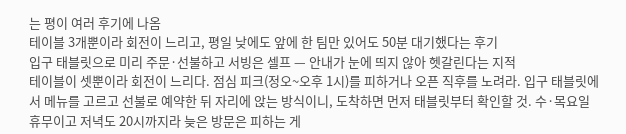는 평이 여러 후기에 나옴
테이블 3개뿐이라 회전이 느리고, 평일 낮에도 앞에 한 팀만 있어도 50분 대기했다는 후기
입구 태블릿으로 미리 주문·선불하고 서빙은 셀프 — 안내가 눈에 띄지 않아 헷갈린다는 지적
테이블이 셋뿐이라 회전이 느리다. 점심 피크(정오~오후 1시)를 피하거나 오픈 직후를 노려라. 입구 태블릿에서 메뉴를 고르고 선불로 예약한 뒤 자리에 앉는 방식이니, 도착하면 먼저 태블릿부터 확인할 것. 수·목요일 휴무이고 저녁도 20시까지라 늦은 방문은 피하는 게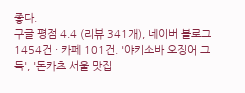좋다.
구글 평점 4.4 (리뷰 341개), 네이버 블로그 1454건 · 카페 101건. '야키소바 오징어 그득', '돈카츠 서울 맛집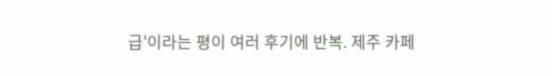급'이라는 평이 여러 후기에 반복. 제주 카페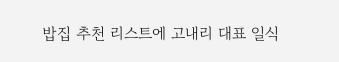밥집 추천 리스트에 고내리 대표 일식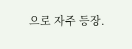으로 자주 등장.